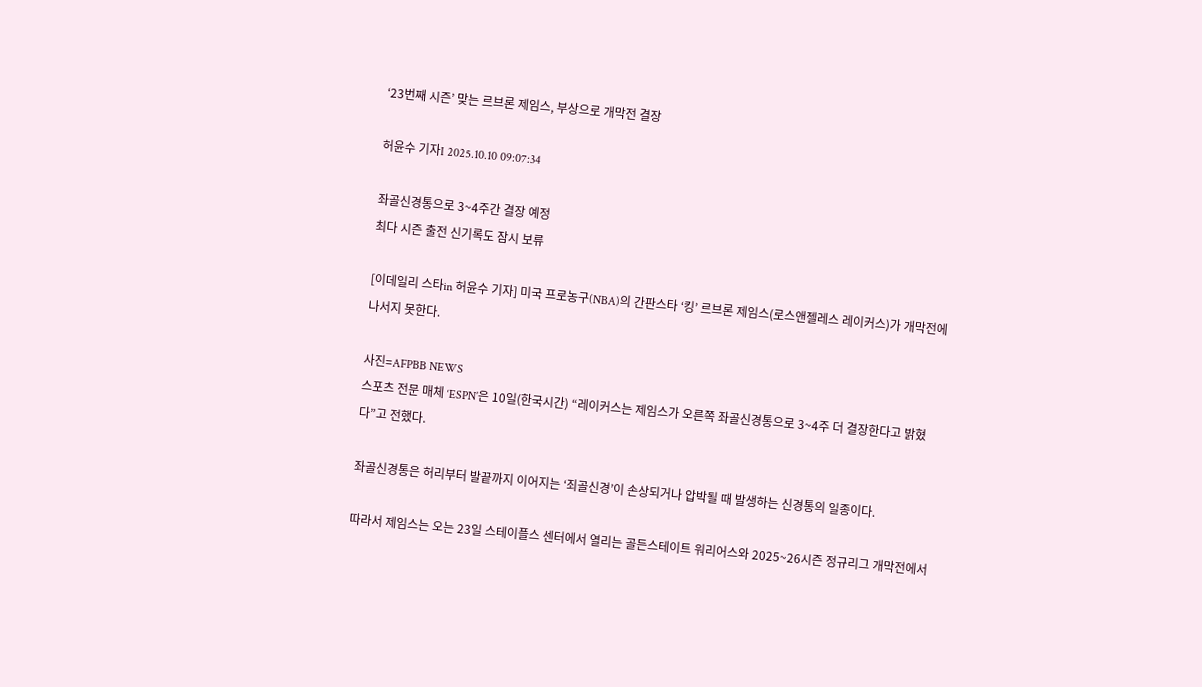‘23번째 시즌’ 맞는 르브론 제임스, 부상으로 개막전 결장

허윤수 기자I 2025.10.10 09:07:34

좌골신경통으로 3~4주간 결장 예정
최다 시즌 출전 신기록도 잠시 보류

[이데일리 스타in 허윤수 기자] 미국 프로농구(NBA)의 간판스타 ‘킹’ 르브론 제임스(로스앤젤레스 레이커스)가 개막전에 나서지 못한다.

사진=AFPBB NEWS
스포츠 전문 매체 ‘ESPN’은 10일(한국시간) “레이커스는 제임스가 오른쪽 좌골신경통으로 3~4주 더 결장한다고 밝혔다”고 전했다.

좌골신경통은 허리부터 발끝까지 이어지는 ‘죄골신경’이 손상되거나 압박될 때 발생하는 신경통의 일종이다.

따라서 제임스는 오는 23일 스테이플스 센터에서 열리는 골든스테이트 워리어스와 2025~26시즌 정규리그 개막전에서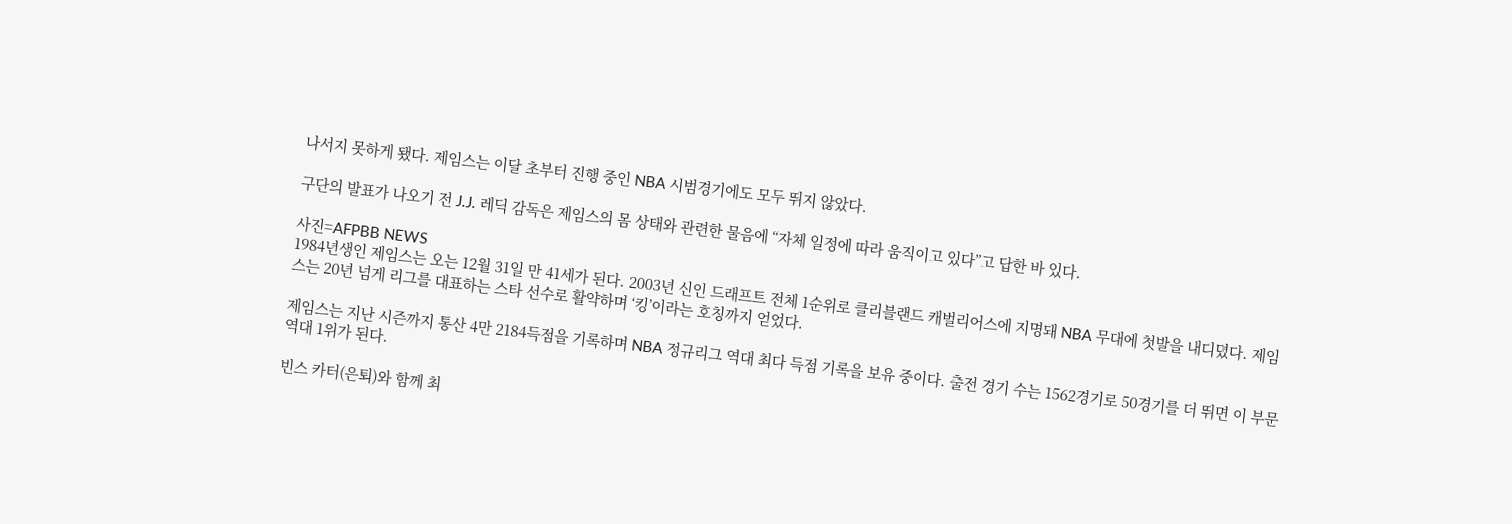나서지 못하게 됐다. 제임스는 이달 초부터 진행 중인 NBA 시범경기에도 모두 뛰지 않았다.

구단의 발표가 나오기 전 J.J. 레딕 감독은 제임스의 몸 상태와 관련한 물음에 “자체 일정에 따라 움직이고 있다”고 답한 바 있다.

사진=AFPBB NEWS
1984년생인 제임스는 오는 12월 31일 만 41세가 된다. 2003년 신인 드래프트 전체 1순위로 클리블랜드 캐벌리어스에 지명돼 NBA 무대에 첫발을 내디뎠다. 제임스는 20년 넘게 리그를 대표하는 스타 선수로 활약하며 ‘킹’이라는 호칭까지 얻었다.

제임스는 지난 시즌까지 통산 4만 2184득점을 기록하며 NBA 정규리그 역대 최다 득점 기록을 보유 중이다. 출전 경기 수는 1562경기로 50경기를 더 뛰면 이 부문 역대 1위가 된다.

빈스 카터(은퇴)와 함께 최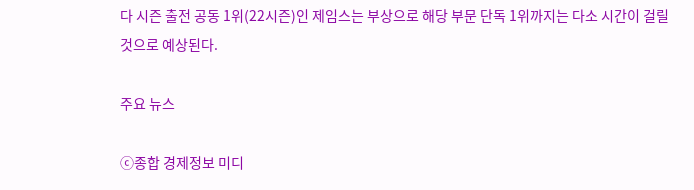다 시즌 출전 공동 1위(22시즌)인 제임스는 부상으로 해당 부문 단독 1위까지는 다소 시간이 걸릴 것으로 예상된다.

주요 뉴스

ⓒ종합 경제정보 미디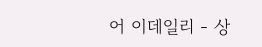어 이데일리 - 상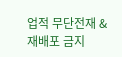업적 무단전재 & 재배포 금지